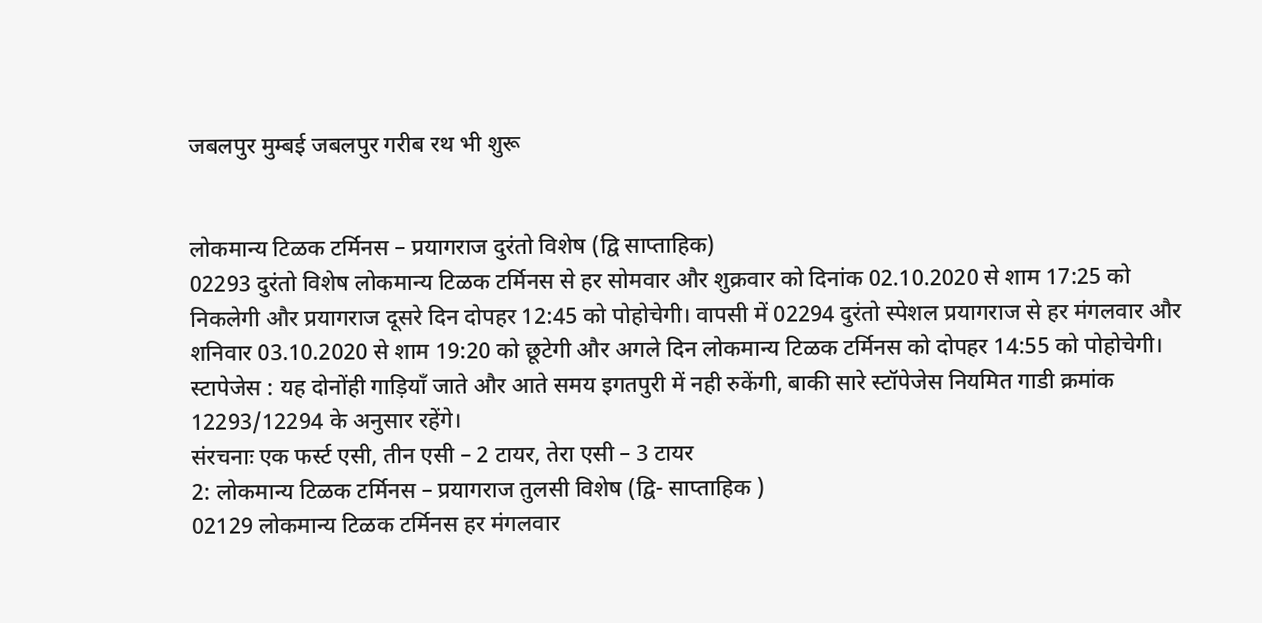जबलपुर मुम्बई जबलपुर गरीब रथ भी शुरू


लोकमान्य टिळक टर्मिनस – प्रयागराज दुरंतो विशेष (द्वि साप्ताहिक)
02293 दुरंतो विशेष लोकमान्य टिळक टर्मिनस से हर सोमवार और शुक्रवार को दिनांक 02.10.2020 से शाम 17:25 को निकलेगी और प्रयागराज दूसरे दिन दोपहर 12:45 को पोहोचेगी। वापसी में 02294 दुरंतो स्पेशल प्रयागराज से हर मंगलवार और शनिवार 03.10.2020 से शाम 19:20 को छूटेगी और अगले दिन लोकमान्य टिळक टर्मिनस को दोपहर 14:55 को पोहोचेगी।
स्टापेजेस : यह दोनोंही गाड़ियाँ जाते और आते समय इगतपुरी में नही रुकेंगी, बाकी सारे स्टॉपेजेस नियमित गाडी क्रमांक 12293/12294 के अनुसार रहेंगे।
संरचनाः एक फर्स्ट एसी, तीन एसी – 2 टायर, तेरा एसी – 3 टायर
2: लोकमान्य टिळक टर्मिनस – प्रयागराज तुलसी विशेष (द्वि- साप्ताहिक )
02129 लोकमान्य टिळक टर्मिनस हर मंगलवार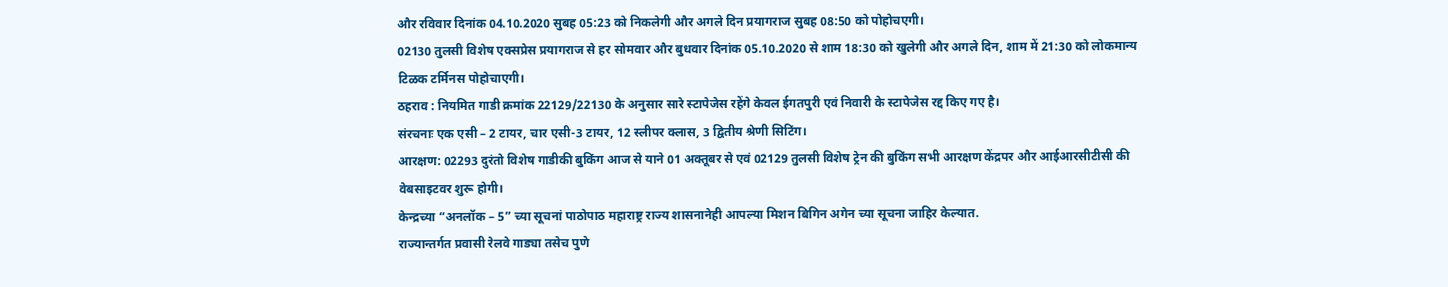और रविवार दिनांक 04.10.2020 सुबह 05:23 को निकलेगी और अगले दिन प्रयागराज सुबह 08:50 को पोहोचएगी।
02130 तुलसी विशेष एक्सप्रेस प्रयागराज से हर सोमवार और बुधवार दिनांक 05.10.2020 से शाम 18:30 को खुलेगी और अगले दिन, शाम में 21:30 को लोकमान्य टिळक टर्मिनस पोहोचाएगी।
ठहराव : नियमित गाडी क्रमांक 22129/22130 के अनुसार सारे स्टापेजेस रहेंगे केवल ईगतपुरी एवं निवारी के स्टापेजेस रद्द किए गए है।
संरचनाः एक एसी – 2 टायर, चार एसी-3 टायर, 12 स्लीपर क्लास, 3 द्वितीय श्रेणी सिटिंग।
आरक्षण: 02293 दुरंतो विशेष गाडीकी बुकिंग आज से याने 01 अक्तूबर से एवं 02129 तुलसी विशेष ट्रेन की बुकिंग सभी आरक्षण केंद्रपर और आईआरसीटीसी की वेबसाइटवर शुरू होगी।
केन्द्रच्या “अनलॉक – 5” च्या सूचनां पाठोपाठ महाराष्ट्र राज्य शासनानेही आपल्या मिशन बिगिन अगेन च्या सूचना जाहिर केल्यात.
राज्यान्तर्गत प्रवासी रेलवे गाड्या तसेच पुणे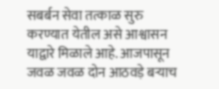सबर्बन सेवा तत्काळ सुरु करण्यात येतील असे आश्वासन याद्वारे मिळाले आहे. आजपासून जवळ जवळ दोन आठवड़े बऱ्याच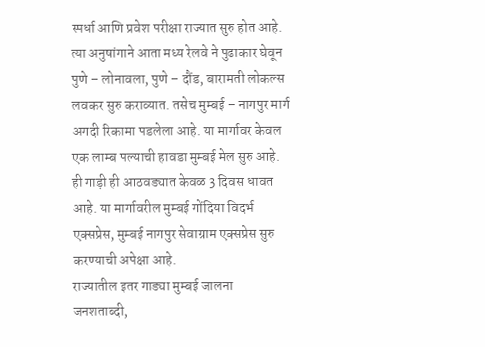स्पर्धा आणि प्रवेश परीक्षा राज्यात सुरु होत आहे. त्या अनुषांगाने आता मध्य रेलवे ने पुढाकार घेवून पुणे – लोनावला, पुणे – दौंड, बारामती लोकल्स लवकर सुरु कराव्यात. तसेच मुम्बई – नागपुर मार्ग अगदी रिकामा पडलेला आहे. या मार्गावर केवल एक लाम्ब पल्याची हावडा मुम्बई मेल सुरु आहे. ही गाड़ी ही आठवड्यात केवळ 3 दिवस धावत आहे. या मार्गावरील मुम्बई गोंदिया विदर्भ एक्सप्रेस, मुम्बई नागपुर सेवाग्राम एक्सप्रेस सुरु करण्याची अपेक्षा आहे.
राज्यातील इतर गाड्या मुम्बई जालना जनशताब्दी,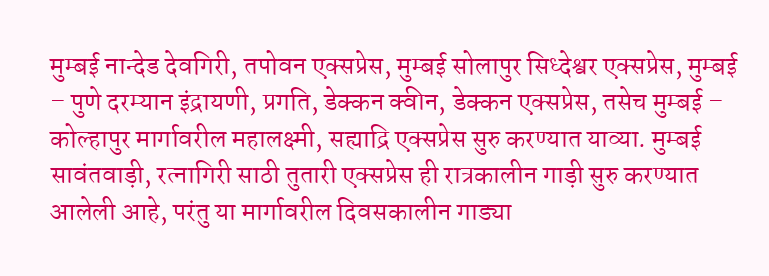मुम्बई नान्देड देवगिरी, तपोवन एक्सप्रेस, मुम्बई सोलापुर सिध्देश्वर एक्सप्रेस, मुम्बई – पुणे दरम्यान इंद्रायणी, प्रगति, डेक्कन क्वीन, डेक्कन एक्सप्रेस, तसेच मुम्बई – कोल्हापुर मार्गावरील महालक्ष्मी, सह्याद्रि एक्सप्रेस सुरु करण्यात याव्या. मुम्बई सावंतवाड़ी, रत्नागिरी साठी तुतारी एक्सप्रेस ही रात्रकालीन गाड़ी सुरु करण्यात आलेली आहे, परंतु या मार्गावरील दिवसकालीन गाड्या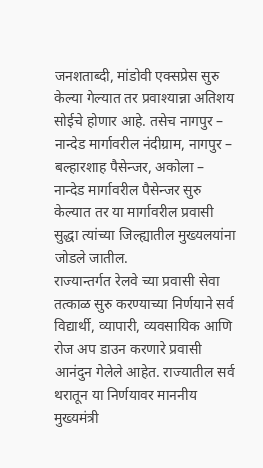जनशताब्दी, मांडोवी एक्सप्रेस सुरु केल्या गेल्यात तर प्रवाश्यान्ना अतिशय सोईचे होणार आहे. तसेच नागपुर – नान्देड मार्गावरील नंदीग्राम, नागपुर – बल्हारशाह पैसेन्जर, अकोला – नान्देड मार्गावरील पैसेन्जर सुरु केल्यात तर या मार्गावरील प्रवासी सुद्धा त्यांच्या जिल्ह्यातील मुख्यलयांना जोडले जातील.
राज्यान्तर्गत रेलवे च्या प्रवासी सेवा तत्काळ सुरु करण्याच्या निर्णयाने सर्व विद्यार्थी, व्यापारी, व्यवसायिक आणि रोज अप डाउन करणारे प्रवासी आनंदुन गेलेले आहेत. राज्यातील सर्व थरातून या निर्णयावर माननीय मुख्यमंत्री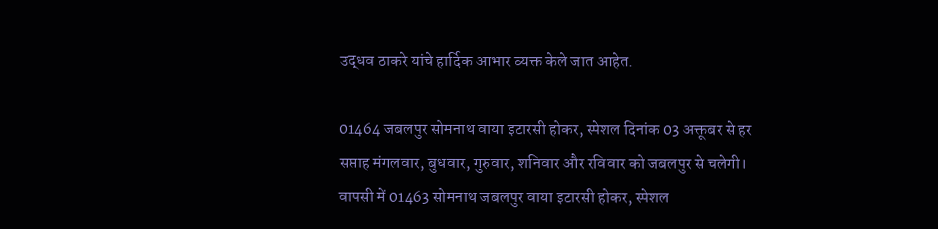उद्धव ठाकरे यांचे हार्दिक आभार व्यक्त केले जात आहेत.

01464 जबलपुर सोमनाथ वाया इटारसी होकर, स्पेशल दिनांक 03 अक्तूबर से हर सप्ताह मंगलवार, बुधवार, गुरुवार, शनिवार और रविवार को जबलपुर से चलेगी। वापसी में 01463 सोमनाथ जबलपुर वाया इटारसी होकर, स्पेशल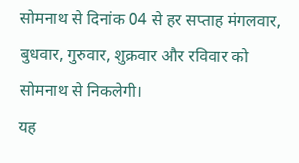सोमनाथ से दिनांक 04 से हर सप्ताह मंगलवार, बुधवार, गुरुवार, शुक्रवार और रविवार को सोमनाथ से निकलेगी।
यह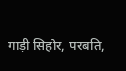गाड़ी सिहोर, परबति,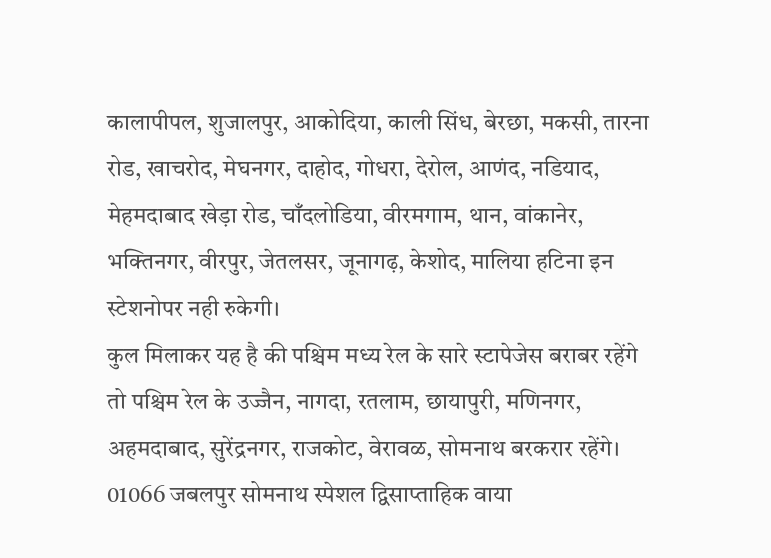कालापीपल, शुजालपुर, आकोदिया, काली सिंध, बेरछा, मकसी, तारना रोड, खाचरोद, मेघनगर, दाहोद, गोधरा, देरोल, आणंद, नडियाद, मेहमदाबाद खेड़ा रोड, चाँदलोडिया, वीरमगाम, थान, वांकानेर, भक्तिनगर, वीरपुर, जेतलसर, जूनागढ़, केशोद, मालिया हटिना इन स्टेशनोपर नही रुकेगी।
कुल मिलाकर यह है की पश्चिम मध्य रेल के सारे स्टापेजेस बराबर रहेंगे तो पश्चिम रेल के उज्जैन, नागदा, रतलाम, छायापुरी, मणिनगर, अहमदाबाद, सुरेंद्रनगर, राजकोट, वेरावळ, सोमनाथ बरकरार रहेंगे।
01066 जबलपुर सोमनाथ स्पेशल द्विसाप्ताहिक वाया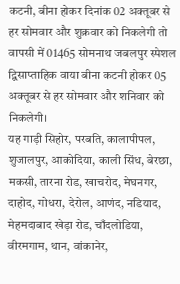कटनी, बीना होकर दिनांक 02 अक्तूबर से हर सोमवार और शुक्रवार को निकलेगी तो वापसी में 01465 सोमनाथ जबलपुर स्पेशल द्विसाप्ताहिक वाया बीना कटनी होकर 05 अक्तूबर से हर सोमवार और शनिवार को निकलेगी।
यह गाड़ी सिहोर, परबति, कालापीपल, शुजालपुर, आकोदिया, काली सिंध, बेरछा, मकसी, तारना रोड, खाचरोद, मेघनगर, दाहोद, गोधरा, देरोल, आणंद, नडियाद, मेहमदाबाद खेड़ा रोड, चाँदलोडिया, वीरमगाम, थान, वांकानेर,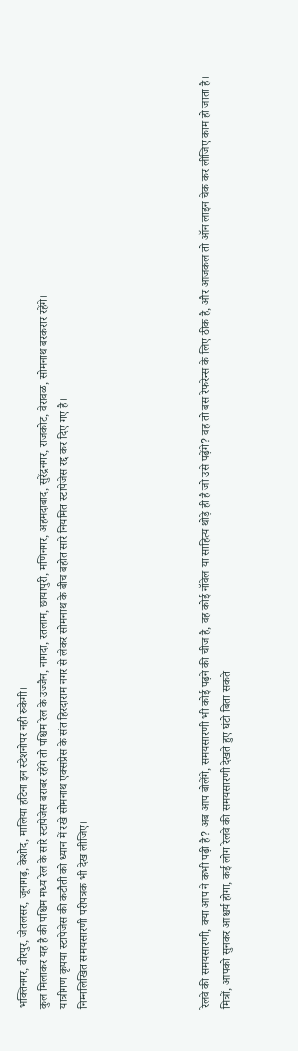भक्तिनगर, वीरपुर, जेतलसर, जूनागढ़, केशोद, मालिया हटिना इन स्टेशनोपर नही रुकेगी।
कुल मिलाकर यह है की पश्चिम मध्य रेल के सारे स्टापेजेस बराबर रहेंगे तो पश्चिम रेल के उज्जैन, नागदा, रतलाम, छायापुरी, मणिनगर, अहमदाबाद, सुरेंद्रनगर, राजकोट, वेरावळ, सोमनाथ बरकरार रहेंगे।
यात्रीगण कृपया स्टापेजेस की कटौती को ध्यान में रखे सोमनाथ एक्सप्रेस के संत हिरदाराम नगर से लेकर सोमनाथ के बीच बहोत सारे नियमित स्टापेजेस रद्द कर दिए गए है।
निम्नलिखित समयसारणी परीपत्रक भी देख लीजिए।





रेलवे की समयसारणी, क्या आप ने कभी पढ़ी है? अब आप बोलेंगे, समयसारणी भी कोई पढ़ने की चीज है, वह कोई नॉवेल या साहित्य थोड़े ही है जो उसे पढ़ेंगे? वह तो बस रेफरेन्स के लिए ठीक है, और आजकल तो ऑन लाइन चेक कर लीजिए काम हो जाता है।
मित्रों, आपको सुनकर आश्चर्य होगा, कई लोग रेलवे की समयसारणी देखते हुए घंटो बिता सकते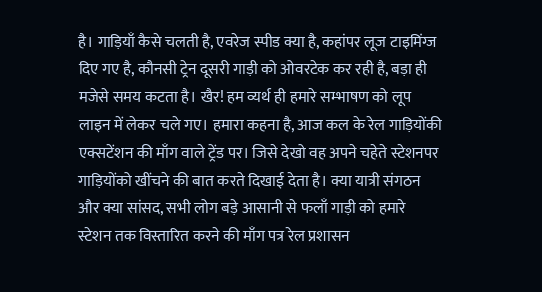है। गाड़ियाँ कैसे चलती है, एवरेज स्पीड क्या है, कहांपर लूज टाइमिंग्ज दिए गए है, कौनसी ट्रेन दूसरी गाड़ी को ओवरटेक कर रही है, बड़ा ही मजेसे समय कटता है। खैर! हम व्यर्थ ही हमारे सम्भाषण को लूप लाइन में लेकर चले गए। हमारा कहना है, आज कल के रेल गाड़ियोंकी एक्सटेंशन की माँग वाले ट्रेंड पर। जिसे देखो वह अपने चहेते स्टेशनपर गाड़ियोंको खींचने की बात करते दिखाई देता है। क्या यात्री संगठन और क्या सांसद, सभी लोग बड़े आसानी से फलाँ गाड़ी को हमारे स्टेशन तक विस्तारित करने की माँग पत्र रेल प्रशासन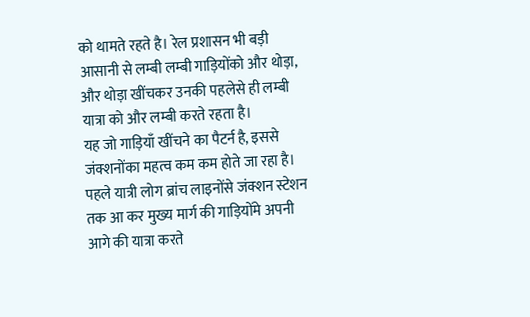को थामते रहते है। रेल प्रशासन भी बड़ी आसानी से लम्बी लम्बी गाड़ियोंको और थोड़ा, और थोड़ा खींचकर उनकी पहलेसे ही लम्बी यात्रा को और लम्बी करते रहता है।
यह जो गाड़ियाँ खींचने का पैटर्न है, इससे जंक्शनोंका महत्व कम कम होते जा रहा है। पहले यात्री लोग ब्रांच लाइनोंसे जंक्शन स्टेशन तक आ कर मुख्य मार्ग की गाड़ियोंमे अपनी आगे की यात्रा करते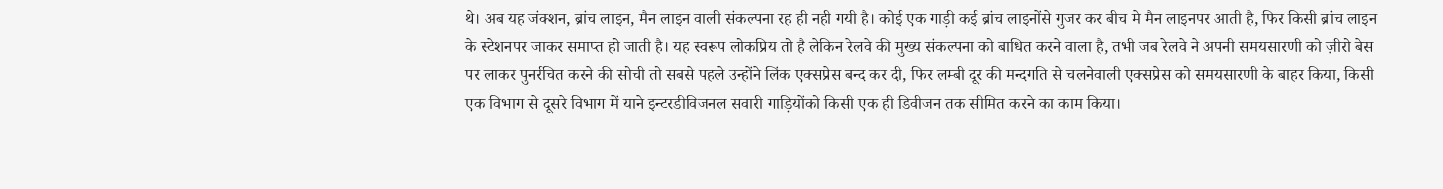थे। अब यह जंक्शन, ब्रांच लाइन, मैन लाइन वाली संकल्पना रह ही नही गयी है। कोई एक गाड़ी कई ब्रांच लाइनोंसे गुजर कर बीच मे मैन लाइनपर आती है, फिर किसी ब्रांच लाइन के स्टेशनपर जाकर समाप्त हो जाती है। यह स्वरूप लोकप्रिय तो है लेकिन रेलवे की मुख्य संकल्पना को बाधित करने वाला है, तभी जब रेलवे ने अपनी समयसारणी को ज़ीरो बेस पर लाकर पुनर्रचित करने की सोची तो सबसे पहले उन्होंने लिंक एक्सप्रेस बन्द कर दी, फिर लम्बी दूर की मन्दगति से चलनेवाली एक्सप्रेस को समयसारणी के बाहर किया, किसी एक विभाग से दूसरे विभाग में याने इन्टरडीविजनल सवारी गाड़ियोंको किसी एक ही डिवीजन तक सीमित करने का काम किया।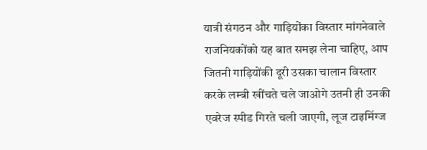यात्री संगठन और गाड़ियोंका विस्तार मांगनेवाले राजनियकोंको यह बात समझ लेना चाहिए, आप जितनी गाड़ियोंकी दूरी उसका चालान विस्तार करके लम्बी खींचते चले जाओगे उतनी ही उनकी एवरेज स्पीड गिरते चली जाएगी, लूज टाइमिंग्ज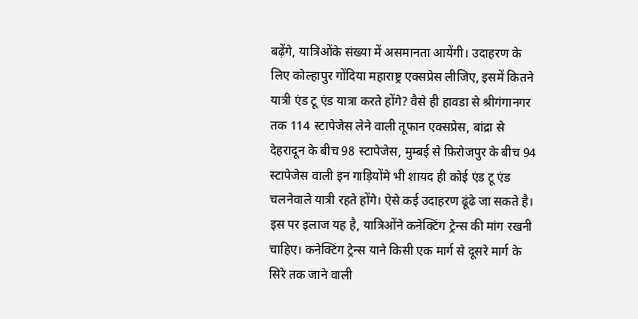बढ़ेंगे, यात्रिओंके संख्या में असमानता आयेंगी। उदाहरण के लिए कोल्हापुर गोंदिया महाराष्ट्र एक्सप्रेस लीजिए, इसमें कितने यात्री एंड टू एंड यात्रा करते होंगे? वैसे ही हावडा से श्रीगंगानगर तक 114 स्टापेजेस लेने वाली तूफान एक्सप्रेस, बांद्रा से देहरादून के बीच 98 स्टापेजेस, मुम्बई से फ़िरोजपुर के बीच 94 स्टापेजेस वाली इन गाड़ियोंमे भी शायद ही कोई एंड टू एंड चलनेवाले यात्री रहते होंगे। ऐसे कई उदाहरण ढूंढे जा सकते है।
इस पर इलाज यह है, यात्रिओंने कनेक्टिंग ट्रेन्स की मांग रखनी चाहिए। कनेक्टिंग ट्रेन्स याने किसी एक मार्ग से दूसरे मार्ग के सिरे तक जाने वाली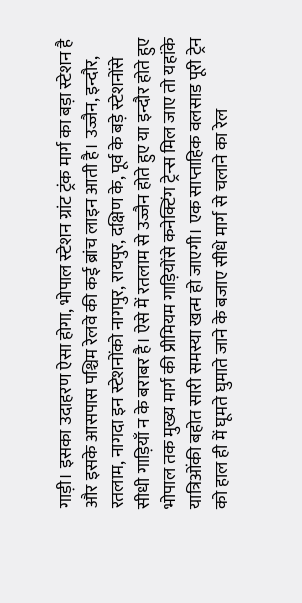गाड़ी। इसका उदाहरण ऐसा होगा, भोपाल स्टेशन ग्रांट ट्रंक मार्ग का बड़ा स्टेशन है और इसके आसपास पश्चिम रेलवे की कई ब्रांच लाइन आती है। उज्जैन, इन्दौर, रतलाम, नागदा इन स्टेशनोंको नागपुर, रायपुर, दक्षिण के, पूर्व के बड़े स्टेशनोंसे सीधी गाड़ियाँ न के बराबर है। ऐसे में रतलाम से उज्जैन होते हुए या इन्दौर होते हुए भोपाल तक मुख्य मार्ग की प्रीमियम गाड़ियोंसे कनेक्टिंग ट्रेन्स मिल जाए तो यहांके यात्रिओंकी बहोत सारी समस्या खत्म हो जाएगी। एक साप्ताहिक वलसाड पूरी ट्रेन को हाल ही में घूमते घुमाते जाने के बजाए सीधे मार्ग से चलाने का रेल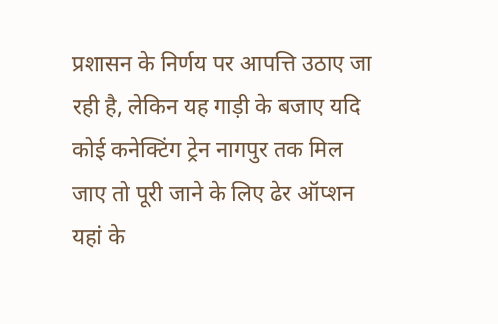प्रशासन के निर्णय पर आपत्ति उठाए जा रही है, लेकिन यह गाड़ी के बजाए यदि कोई कनेक्टिंग ट्रेन नागपुर तक मिल जाए तो पूरी जाने के लिए ढेर ऑप्शन यहां के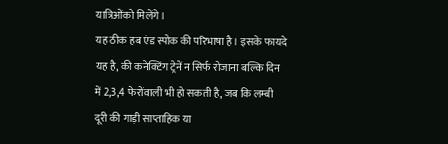यात्रिओंको मिलेंगे।
यह ठीक हब एंड स्पोक की परिभाषा है। इसके फायदे यह है, की कनेक्टिंग ट्रेनें न सिर्फ रोजाना बल्कि दिन में 2,3,4 फेरोंवाली भी हो सकती है, जब कि लम्बी दूरी की गाड़ी साप्ताहिक या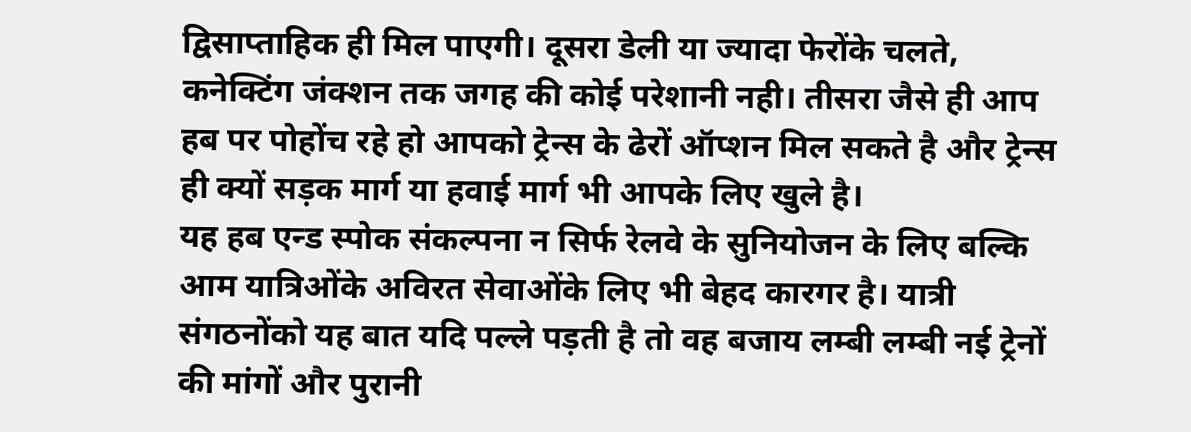द्विसाप्ताहिक ही मिल पाएगी। दूसरा डेली या ज्यादा फेरोंके चलते, कनेक्टिंग जंक्शन तक जगह की कोई परेशानी नही। तीसरा जैसे ही आप हब पर पोहोंच रहे हो आपको ट्रेन्स के ढेरों ऑप्शन मिल सकते है और ट्रेन्स ही क्यों सड़क मार्ग या हवाई मार्ग भी आपके लिए खुले है।
यह हब एन्ड स्पोक संकल्पना न सिर्फ रेलवे के सुनियोजन के लिए बल्कि आम यात्रिओंके अविरत सेवाओंके लिए भी बेहद कारगर है। यात्री संगठनोंको यह बात यदि पल्ले पड़ती है तो वह बजाय लम्बी लम्बी नई ट्रेनों की मांगों और पुरानी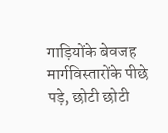गाड़ियोंके बेवजह मार्गविस्तारोंके पीछे पड़े, छोटी छोटी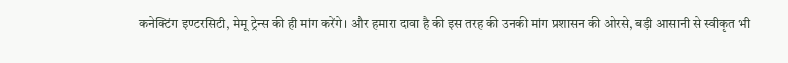कनेक्टिंग इण्टरसिटी, मेमू ट्रेन्स की ही मांग करेंगे। और हमारा दावा है की इस तरह की उनकी मांग प्रशासन की ओरसे, बड़ी आसानी से स्वीकृत भी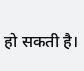हो सकती है।